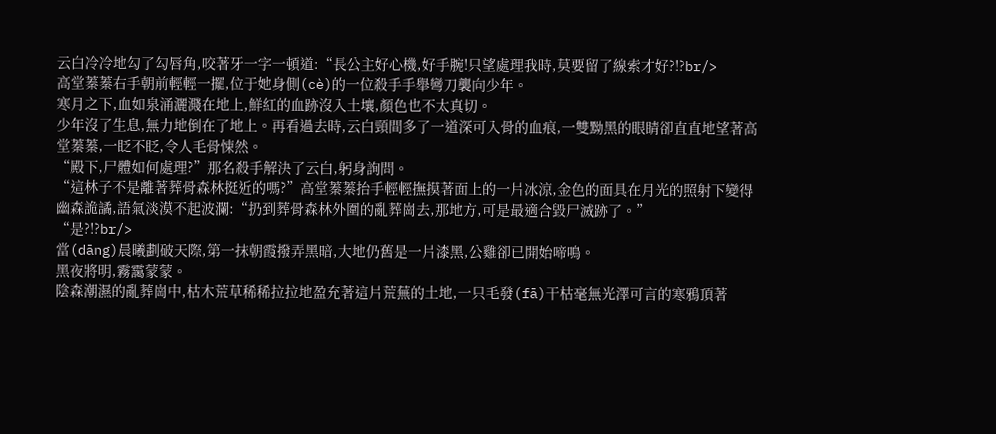云白冷冷地勾了勾唇角,咬著牙一字一頓道:“長公主好心機,好手腕!只望處理我時,莫要留了線索才好?!?br/>
高堂蓁蓁右手朝前輕輕一擺,位于她身側(cè)的一位殺手手舉彎刀襲向少年。
寒月之下,血如泉涌灑濺在地上,鮮紅的血跡沒入土壤,顏色也不太真切。
少年沒了生息,無力地倒在了地上。再看過去時,云白頸間多了一道深可入骨的血痕,一雙黝黑的眼睛卻直直地望著高堂蓁蓁,一眨不眨,令人毛骨悚然。
“殿下,尸體如何處理?”那名殺手解決了云白,躬身詢問。
“這林子不是離著葬骨森林挺近的嗎?”高堂蓁蓁抬手輕輕撫摸著面上的一片冰涼,金色的面具在月光的照射下變得幽森詭譎,語氣淡漠不起波瀾:“扔到葬骨森林外圍的亂葬崗去,那地方,可是最適合毀尸滅跡了。”
“是?!?br/>
當(dāng)晨曦劃破天際,第一抹朝霞撥弄黑暗,大地仍舊是一片漆黑,公雞卻已開始啼鳴。
黑夜將明,霧靄蒙蒙。
陰森潮濕的亂葬崗中,枯木荒草稀稀拉拉地盈充著這片荒蕪的土地,一只毛發(fā)干枯毫無光澤可言的寒鴉頂著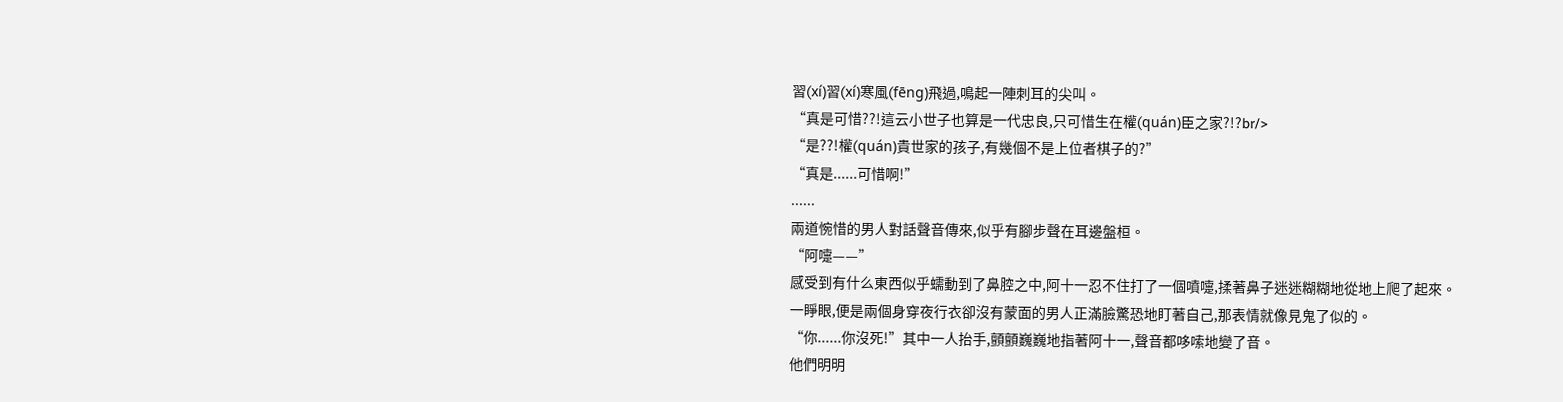習(xí)習(xí)寒風(fēng)飛過,鳴起一陣刺耳的尖叫。
“真是可惜??!這云小世子也算是一代忠良,只可惜生在權(quán)臣之家?!?br/>
“是??!權(quán)貴世家的孩子,有幾個不是上位者棋子的?”
“真是......可惜啊!”
......
兩道惋惜的男人對話聲音傳來,似乎有腳步聲在耳邊盤桓。
“阿嚏——”
感受到有什么東西似乎蠕動到了鼻腔之中,阿十一忍不住打了一個噴嚏,揉著鼻子迷迷糊糊地從地上爬了起來。
一睜眼,便是兩個身穿夜行衣卻沒有蒙面的男人正滿臉驚恐地盯著自己,那表情就像見鬼了似的。
“你......你沒死!”其中一人抬手,顫顫巍巍地指著阿十一,聲音都哆嗦地變了音。
他們明明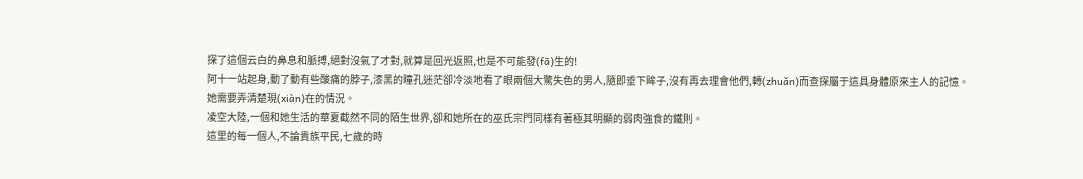探了這個云白的鼻息和脈搏,絕對沒氣了才對,就算是回光返照,也是不可能發(fā)生的!
阿十一站起身,動了動有些酸痛的脖子,漆黑的瞳孔迷茫卻冷淡地看了眼兩個大驚失色的男人,隨即垂下眸子,沒有再去理會他們,轉(zhuǎn)而查探屬于這具身體原來主人的記憶。
她需要弄清楚現(xiàn)在的情況。
凌空大陸,一個和她生活的華夏截然不同的陌生世界,卻和她所在的巫氏宗門同樣有著極其明顯的弱肉強食的鐵則。
這里的每一個人,不論貴族平民,七歲的時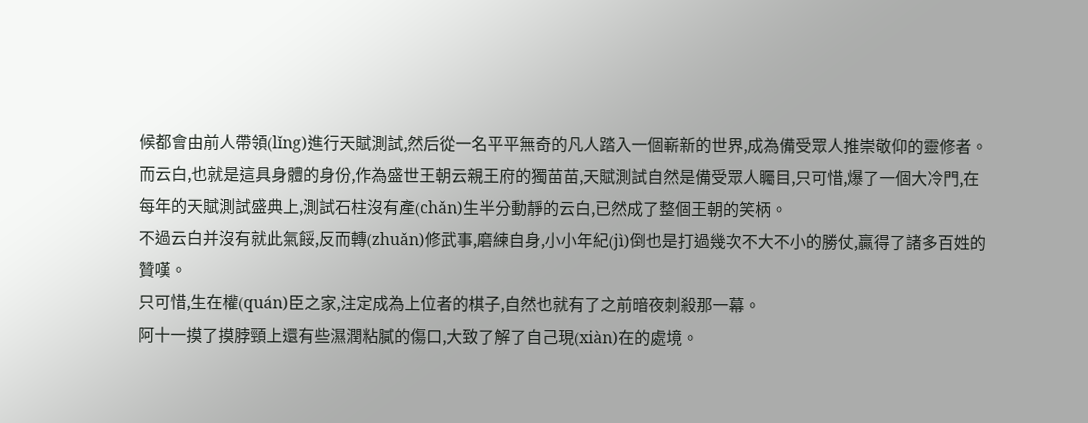候都會由前人帶領(lǐng)進行天賦測試,然后從一名平平無奇的凡人踏入一個嶄新的世界,成為備受眾人推崇敬仰的靈修者。
而云白,也就是這具身體的身份,作為盛世王朝云親王府的獨苗苗,天賦測試自然是備受眾人矚目,只可惜,爆了一個大冷門,在每年的天賦測試盛典上,測試石柱沒有產(chǎn)生半分動靜的云白,已然成了整個王朝的笑柄。
不過云白并沒有就此氣餒,反而轉(zhuǎn)修武事,磨練自身,小小年紀(jì)倒也是打過幾次不大不小的勝仗,贏得了諸多百姓的贊嘆。
只可惜,生在權(quán)臣之家,注定成為上位者的棋子,自然也就有了之前暗夜刺殺那一幕。
阿十一摸了摸脖頸上還有些濕潤粘膩的傷口,大致了解了自己現(xiàn)在的處境。